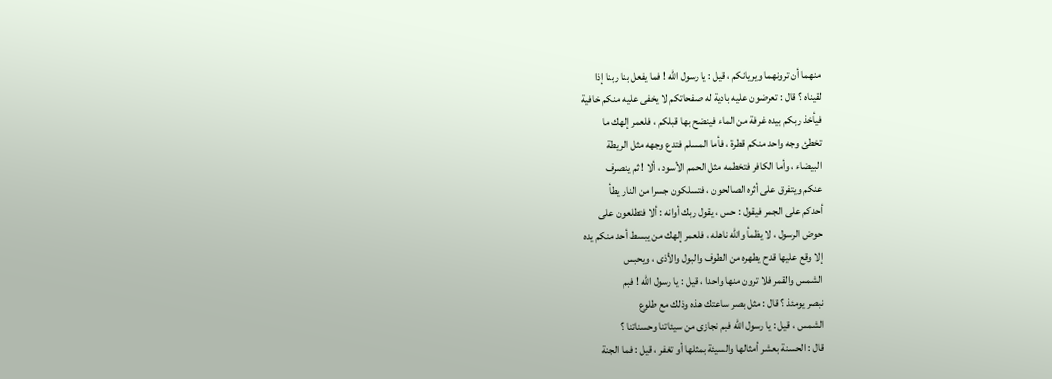منهما أن ترونهما ويريانكم ، قيل : يا رسول الله ! فما يفعل بنا ربنا إذا
لقيناه ؟ قال : تعرضون عليه بادية له صفحاتكم لا يخفى عليه منكم خافية
فيأخذ ربكم بيده غرفة من الماء فينضح بها قبلكم ، فلعمر إلهك ما
تخطئ وجه واحد منكم قطرة ، فأما المسلم فتدع وجهه مثل الريطة
البيضاء ، وأما الكافر فتخطمه مثل الحمم الأسود ، ألا ! ثم ينصرف
عنكم ويتفرق على أثره الصالحون ، فتسلكون جسرا من النار يطأ
أحدكم على الجمر فيقول : حس ، يقول ربك أوانه : ألا فتطلعون على
حوض الرسول ، لا يظمأ والله ناهله ، فلعمر إلهك من يبسط أحد منكم يده
إلا وقع عليها قدح يطهره من الطوف والبول والأذى ، ويحبس
الشمس والقمر فلا ترون منها واحدا ، قيل : يا رسول الله ! فبم
نبصر يومئذ ؟ قال : مثل بصر ساعتك هذه وذلك مع طلوع
الشمس ، قيل : يا رسول الله فبم نجازى من سيئاتنا وحسناتنا ؟
قال : الحسنة بعشر أمثالها والسيئة بمثلها أو تغفر ، قيل : فما الجنة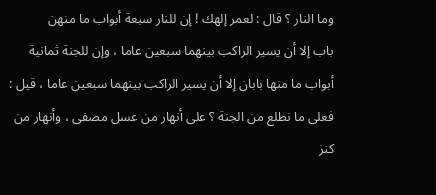وما النار ؟ قال : لعمر إلهك ! إن للنار سبعة أبواب ما منهن
باب إلا أن يسير الراكب بينهما سبعين عاما ، وإن للجنة ثمانية
أبواب ما منها بابان إلا أن يسير الراكب بينهما سبعين عاما ، قيل :
فعلى ما نطلع من الجنة ؟ على أنهار من عسل مصفى ، وأنهار من
كنز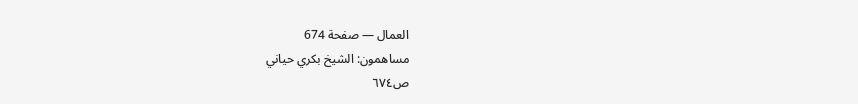العمال — صفحة 674
مساهمون: الشيخ بكري حياني
ص٦٧٤